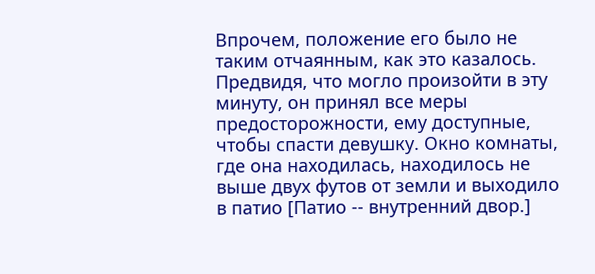Впрочем, положение его было не таким отчаянным, как это казалось. Предвидя, что могло произойти в эту минуту, он принял все меры предосторожности, ему доступные, чтобы спасти девушку. Окно комнаты, где она находилась, находилось не выше двух футов от земли и выходило в патио [Патио -- внутренний двор.]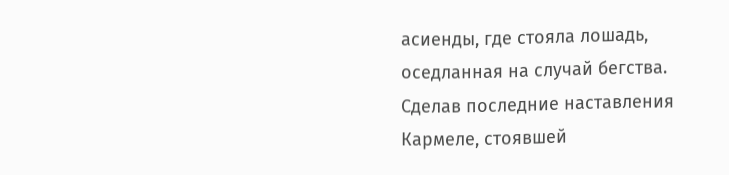асиенды, где стояла лошадь, оседланная на случай бегства.
Сделав последние наставления Кармеле, стоявшей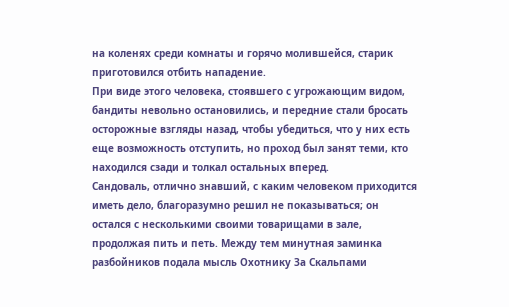на коленях среди комнаты и горячо молившейся, старик приготовился отбить нападение.
При виде этого человека, стоявшего с угрожающим видом, бандиты невольно остановились, и передние стали бросать осторожные взгляды назад, чтобы убедиться, что у них есть еще возможность отступить, но проход был занят теми, кто находился сзади и толкал остальных вперед.
Сандоваль, отлично знавший, с каким человеком приходится иметь дело, благоразумно решил не показываться; он остался с несколькими своими товарищами в зале, продолжая пить и петь. Между тем минутная заминка разбойников подала мысль Охотнику За Скальпами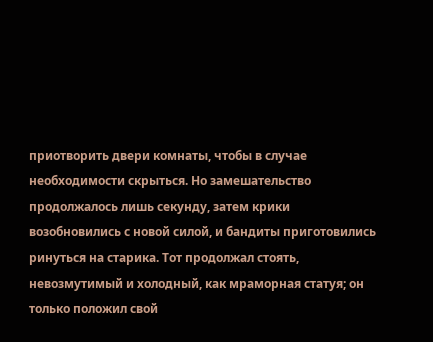приотворить двери комнаты, чтобы в случае необходимости скрыться. Но замешательство продолжалось лишь секунду, затем крики возобновились с новой силой, и бандиты приготовились ринуться на старика. Тот продолжал стоять, невозмутимый и холодный, как мраморная статуя; он только положил свой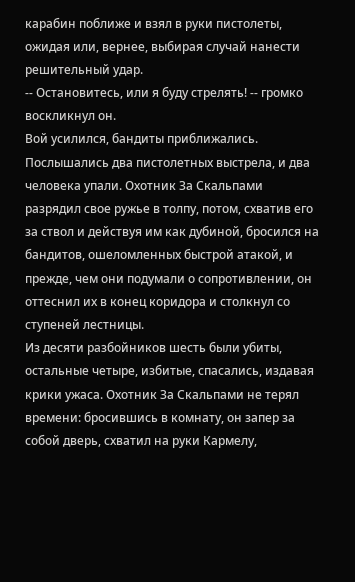карабин поближе и взял в руки пистолеты, ожидая или, вернее, выбирая случай нанести решительный удар.
-- Остановитесь, или я буду стрелять! -- громко воскликнул он.
Вой усилился, бандиты приближались. Послышались два пистолетных выстрела, и два человека упали. Охотник За Скальпами разрядил свое ружье в толпу, потом, схватив его за ствол и действуя им как дубиной, бросился на бандитов, ошеломленных быстрой атакой, и прежде, чем они подумали о сопротивлении, он оттеснил их в конец коридора и столкнул со ступеней лестницы.
Из десяти разбойников шесть были убиты, остальные четыре, избитые, спасались, издавая крики ужаса. Охотник За Скальпами не терял времени: бросившись в комнату, он запер за собой дверь, схватил на руки Кармелу,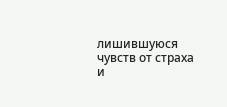лишившуюся чувств от страха и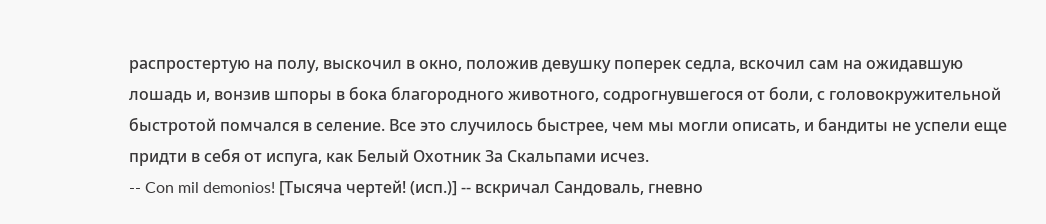распростертую на полу, выскочил в окно, положив девушку поперек седла, вскочил сам на ожидавшую лошадь и, вонзив шпоры в бока благородного животного, содрогнувшегося от боли, с головокружительной быстротой помчался в селение. Все это случилось быстрее, чем мы могли описать, и бандиты не успели еще придти в себя от испуга, как Белый Охотник За Скальпами исчез.
-- Con mil demonios! [Тысяча чертей! (исп.)] -- вскричал Сандоваль, гневно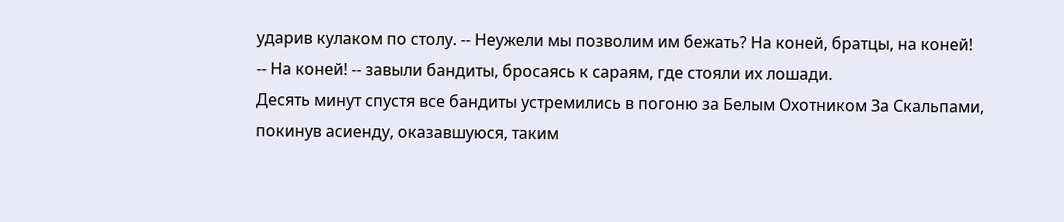ударив кулаком по столу. -- Неужели мы позволим им бежать? На коней, братцы, на коней!
-- На коней! -- завыли бандиты, бросаясь к сараям, где стояли их лошади.
Десять минут спустя все бандиты устремились в погоню за Белым Охотником За Скальпами, покинув асиенду, оказавшуюся, таким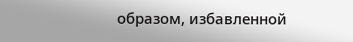образом, избавленной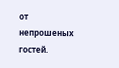от непрошеных гостей.